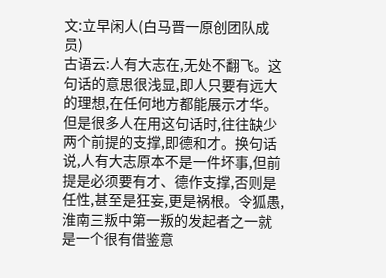文:立早闲人(白马晋一原创团队成员)
古语云:人有大志在,无处不翻飞。这句话的意思很浅显,即人只要有远大的理想,在任何地方都能展示才华。但是很多人在用这句话时,往往缺少两个前提的支撑,即德和才。换句话说,人有大志原本不是一件坏事,但前提是必须要有才、德作支撑,否则是任性,甚至是狂妄,更是祸根。令狐愚,淮南三叛中第一叛的发起者之一就是一个很有借鉴意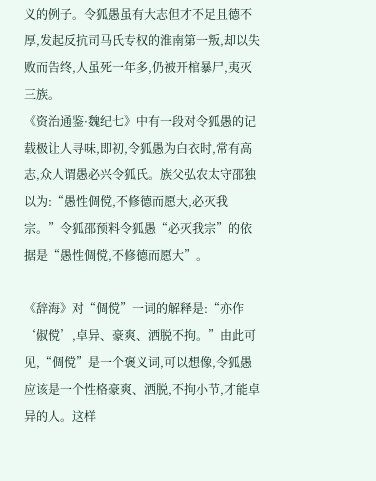义的例子。令狐愚虽有大志但才不足且德不厚,发起反抗司马氏专权的淮南第一叛,却以失败而告终,人虽死一年多,仍被开棺暴尸,夷灭三族。
《资治通鉴·魏纪七》中有一段对令狐愚的记载极让人寻味,即初,令狐愚为白衣时,常有高志,众人谓愚必兴令狐氏。族父弘农太守邵独以为:“愚性倜傥,不修德而愿大,必灭我宗。”令狐邵预料令狐愚“必灭我宗”的依据是“愚性倜傥,不修德而愿大”。

《辞海》对“倜傥”一词的解释是:“亦作‘俶傥’,卓异、豪爽、洒脱不拘。”由此可见,“倜傥”是一个褒义词,可以想像,令狐愚应该是一个性格豪爽、洒脱,不拘小节,才能卓异的人。这样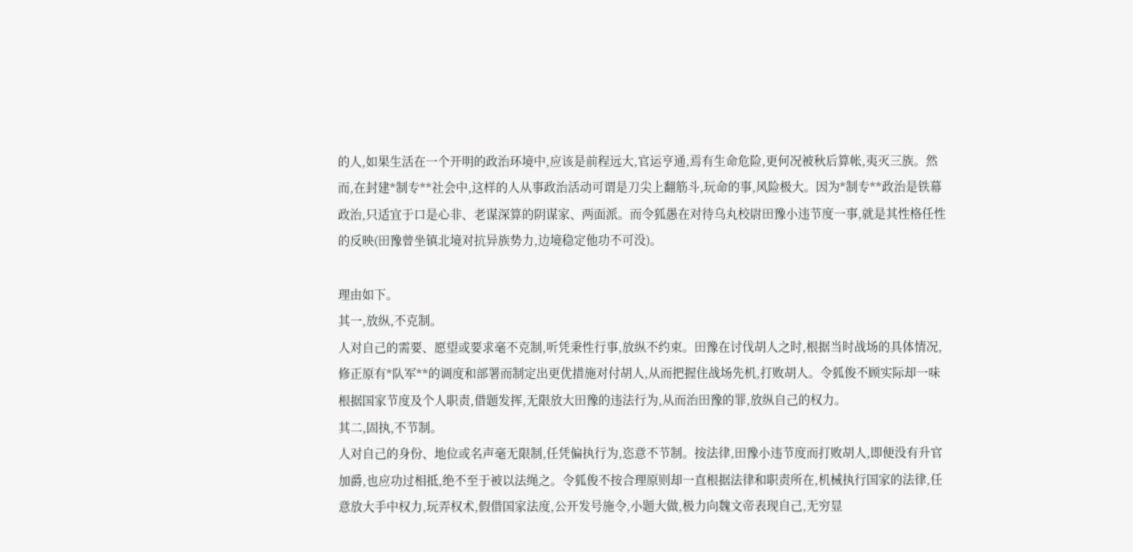的人,如果生活在一个开明的政治环境中,应该是前程远大,官运亨通,焉有生命危险,更何况被秋后算帐,夷灭三族。然而,在封建*制专**社会中,这样的人从事政治活动可谓是刀尖上翻筋斗,玩命的事,风险极大。因为*制专**政治是铁幕政治,只适宜于口是心非、老谋深算的阴谋家、两面派。而令狐愚在对待乌丸校尉田豫小违节度一事,就是其性格任性的反映(田豫曾坐镇北境对抗异族势力,边境稳定他功不可没)。

理由如下。
其一,放纵,不克制。
人对自己的需要、愿望或要求毫不克制,听凭秉性行事,放纵不约束。田豫在讨伐胡人之时,根据当时战场的具体情况,修正原有*队军**的调度和部署而制定出更优措施对付胡人,从而把握住战场先机,打败胡人。令狐俊不顾实际却一味根据国家节度及个人职责,借题发挥,无限放大田豫的违法行为,从而治田豫的罪,放纵自己的权力。
其二,固执,不节制。
人对自己的身份、地位或名声毫无限制,任凭偏执行为,恣意不节制。按法律,田豫小违节度而打败胡人,即便没有升官加爵,也应功过相抵,绝不至于被以法绳之。令狐俊不按合理原则却一直根据法律和职责所在,机械执行国家的法律,任意放大手中权力,玩弄权术,假借国家法度,公开发号施令,小题大做,极力向魏文帝表现自己,无穷显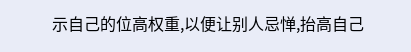示自己的位高权重,以便让别人忌惮,抬高自己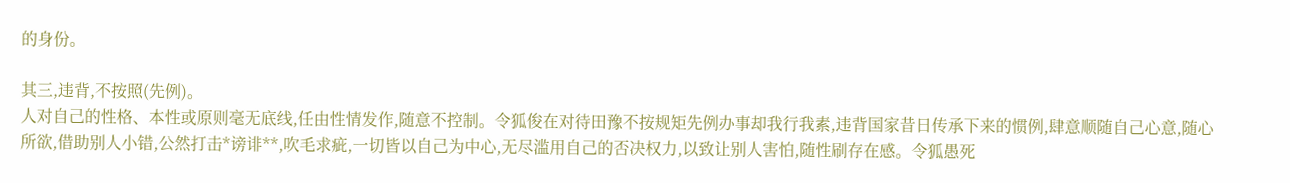的身份。

其三,违背,不按照(先例)。
人对自己的性格、本性或原则毫无底线,任由性情发作,随意不控制。令狐俊在对待田豫不按规矩先例办事却我行我素,违背国家昔日传承下来的惯例,肆意顺随自己心意,随心所欲,借助别人小错,公然打击*谤诽**,吹毛求疵,一切皆以自己为中心,无尽滥用自己的否决权力,以致让别人害怕,随性刷存在感。令狐愚死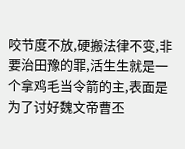咬节度不放,硬搬法律不变,非要治田豫的罪,活生生就是一个拿鸡毛当令箭的主,表面是为了讨好魏文帝曹丕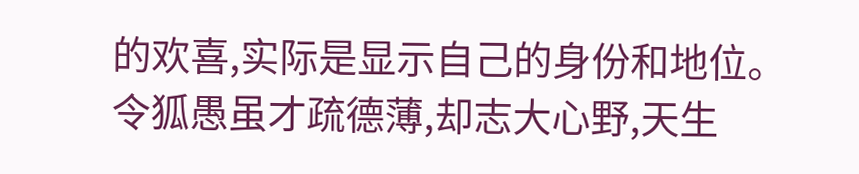的欢喜,实际是显示自己的身份和地位。
令狐愚虽才疏德薄,却志大心野,天生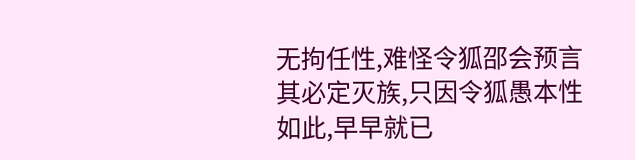无拘任性,难怪令狐邵会预言其必定灭族,只因令狐愚本性如此,早早就已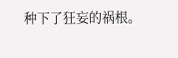种下了狂妄的祸根。